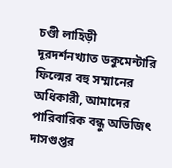চণ্ডী লাহিড়ী
দূরদর্শনখ্যাত ডকুমেন্টারি ফিল্মের বহু সম্মানের অধিকারী, আমাদের পারিবারিক বন্ধু অভিজিৎ দাসগুপ্তর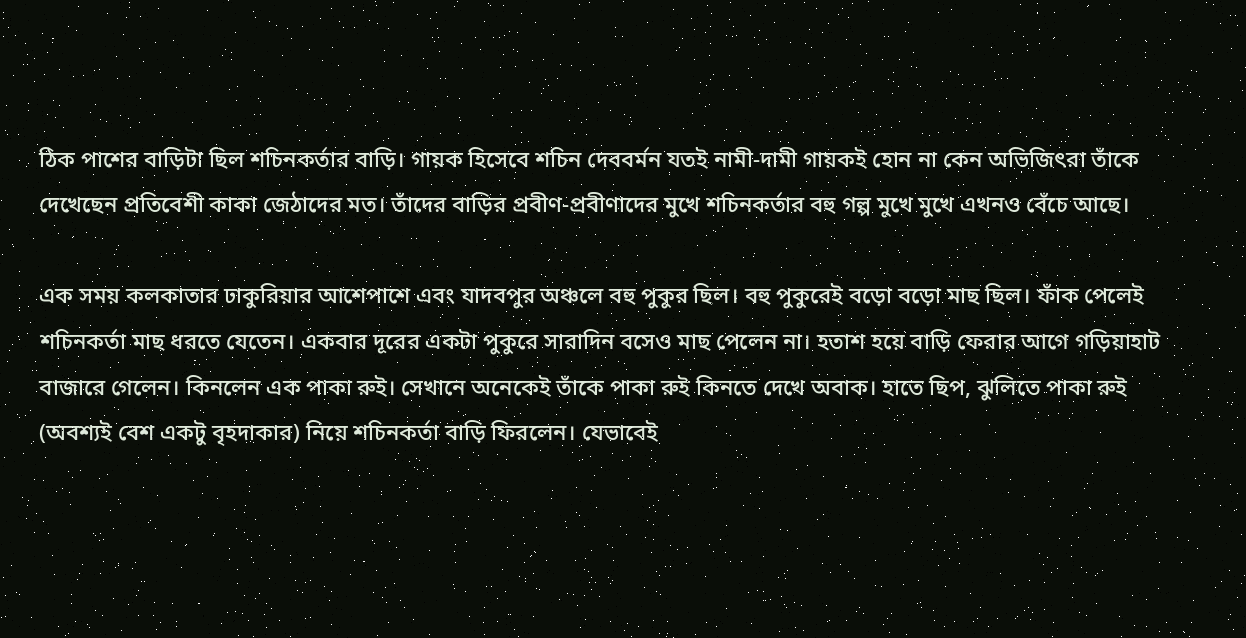ঠিক পাশের বাড়িটা ছিল শচিনকর্তার বাড়ি। গায়ক হিসেবে শচিন দেববর্মন যতই নামী-দামী গায়কই হোন না কেন অভিজিৎরা তাঁকে দেখেছেন প্রতিবেশী কাকা জেঠাদের মত। তাঁদের বাড়ির প্রবীণ-প্রবীণাদের মুখে শচিনকর্তার বহু গল্প মুখে মুখে এখনও বেঁচে আছে।

এক সময় কলকাতার ঢাকুরিয়ার আশেপাশে এবং যাদবপুর অঞ্চলে বহু পুকুর ছিল। বহু পুকুরেই বড়ো বড়ো মাছ ছিল। ফাঁক পেলেই শচিনকর্তা মাছ ধরতে যেতেন। একবার দূরের একটা পুকুরে সারাদিন বসেও মাছ পেলেন না। হতাশ হয়ে বাড়ি ফেরার আগে গড়িয়াহাট বাজারে গেলেন। কিনলেন এক পাকা রুই। সেখানে অনেকেই তাঁকে পাকা রুই কিনতে দেখে অবাক। হাতে ছিপ, ঝুলিতে পাকা রুই (অবশ্যই বেশ একটু বৃহদাকার) নিয়ে শচিনকর্তা বাড়ি ফিরলেন। যেভাবেই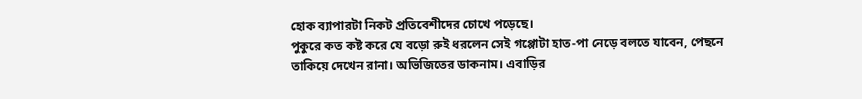হোক ব্যাপারটা নিকট প্রতিবেশীদের চোখে পড়েছে।
পুকুরে কত কষ্ট করে যে বড়ো রুই ধরলেন সেই গপ্পোটা হাত-পা নেড়ে বলতে যাবেন, পেছনে তাকিয়ে দেখেন রানা। অভিজিতের ডাকনাম। এবাড়ির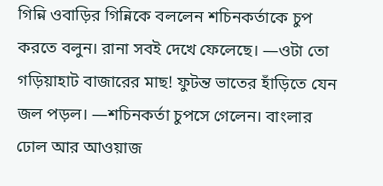গিন্নি ওবাড়ির গিন্নিকে বললেন শচিনকর্তাকে চুপ করতে বলুন। রানা সবই দেখে ফেলেছে। —ওটা তো গড়িয়াহাট বাজারের মাছ! ফুটন্ত ভাতের হাঁড়িতে যেন জল পড়ল। —শচিনকর্তা চুপসে গেলেন। বাংলার ঢোল আর আওয়াজ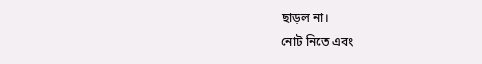ছাড়ল না।
নোট নিতে এবং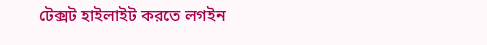টেক্সট হাইলাইট করতে লগইন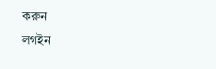করুন
লগইন